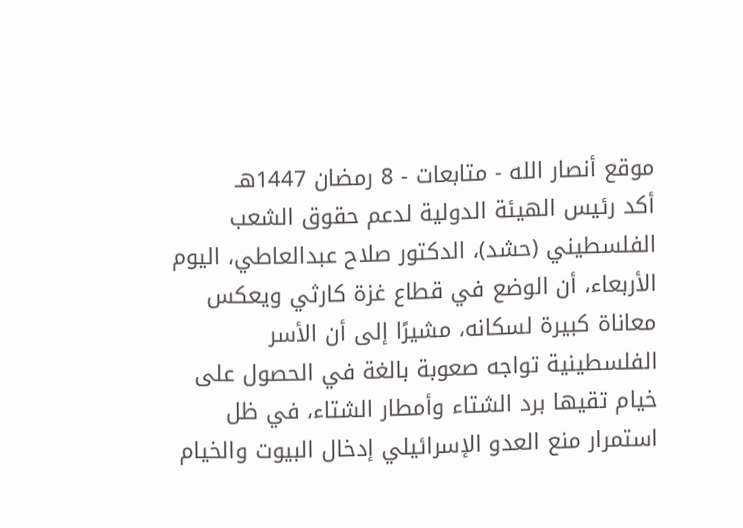موقع أنصار الله - متابعات - 8 رمضان 1447هـ
أكد رئيس الهيئة الدولية لدعم حقوق الشعب الفلسطيني (حشد)، الدكتور صلاح عبدالعاطي، اليوم الأربعاء، أن الوضع في قطاع غزة كارثي ويعكس معاناة كبيرة لسكانه، مشيرًا إلى أن الأسر الفلسطينية تواجه صعوبة بالغة في الحصول على خيام تقيها برد الشتاء وأمطار الشتاء، في ظل استمرار منع العدو الإسرائيلي إدخال البيوت والخيام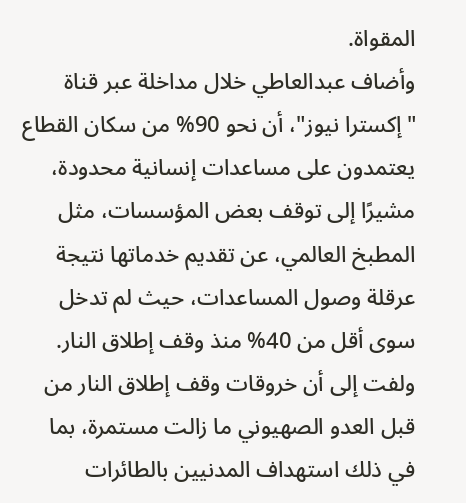المقواة.
وأضاف عبدالعاطي خلال مداخلة عبر قناة "إكسترا نيوز"، أن نحو 90% من سكان القطاع يعتمدون على مساعدات إنسانية محدودة، مشيرًا إلى توقف بعض المؤسسات، مثل المطبخ العالمي، عن تقديم خدماتها نتيجة عرقلة وصول المساعدات، حيث لم تدخل سوى أقل من 40% منذ وقف إطلاق النار.
ولفت إلى أن خروقات وقف إطلاق النار من قبل العدو الصهيوني ما زالت مستمرة، بما في ذلك استهداف المدنيين بالطائرات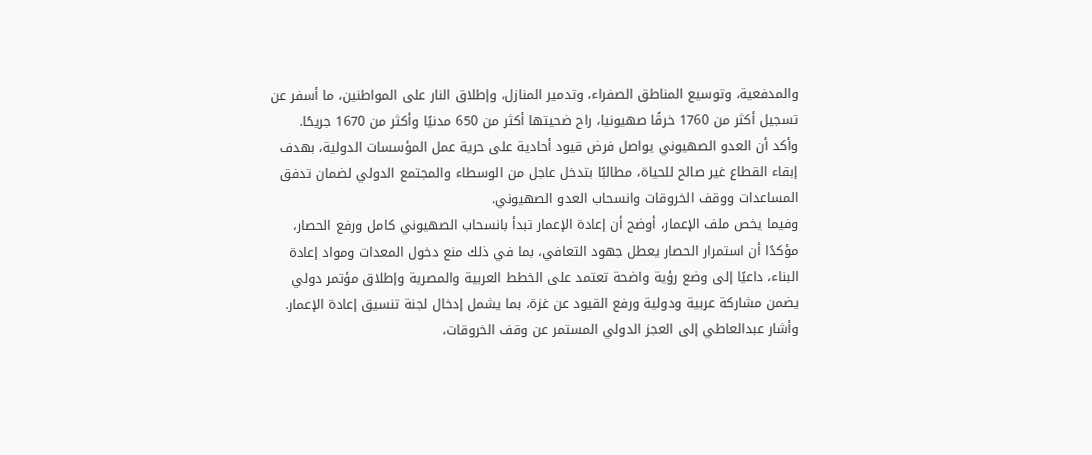والمدفعية، وتوسيع المناطق الصفراء، وتدمير المنازل، وإطلاق النار على المواطنين، ما أسفر عن تسجيل أكثر من 1760 خرقًا صهيونيا، راح ضحيتها أكثر من 650 مدنيًا وأكثر من 1670 جريحًا.
وأكد أن العدو الصهيوني يواصل فرض قيود أحادية على حرية عمل المؤسسات الدولية، بهدف إبقاء القطاع غير صالح للحياة، مطالبًا بتدخل عاجل من الوسطاء والمجتمع الدولي لضمان تدفق المساعدات ووقف الخروقات وانسحاب العدو الصهيوني.
وفيما يخص ملف الإعمار، أوضح أن إعادة الإعمار تبدأ بانسحاب الصهيوني كامل ورفع الحصار، مؤكدًا أن استمرار الحصار يعطل جهود التعافي، بما في ذلك منع دخول المعدات ومواد إعادة البناء، داعيًا إلى وضع رؤية واضحة تعتمد على الخطط العربية والمصرية وإطلاق مؤتمر دولي يضمن مشاركة عربية ودولية ورفع القيود عن غزة، بما يشمل إدخال لجنة تنسيق إعادة الإعمار.
وأشار عبدالعاطي إلى العجز الدولي المستمر عن وقف الخروقات،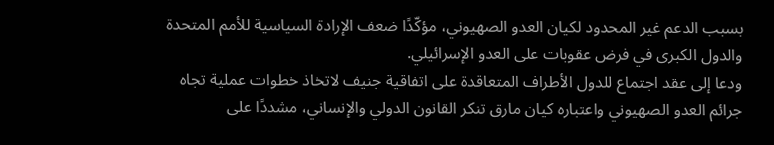بسبب الدعم غير المحدود لكيان العدو الصهيوني، مؤكّدًا ضعف الإرادة السياسية للأمم المتحدة والدول الكبرى في فرض عقوبات على العدو الإسرائيلي.
ودعا إلى عقد اجتماع للدول الأطراف المتعاقدة على اتفاقية جنيف لاتخاذ خطوات عملية تجاه جرائم العدو الصهيوني واعتباره كيان مارق تنكر القانون الدولي والإنساني، مشددًا على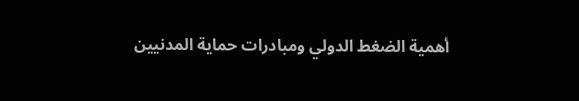أهمية الضغط الدولي ومبادرات حماية المدنيين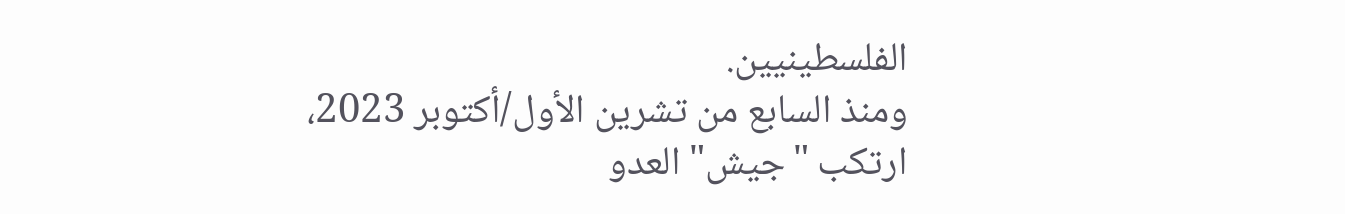الفلسطينيين.
ومنذ السابع من تشرين الأول/أكتوبر 2023، ارتكب "جيش" العدو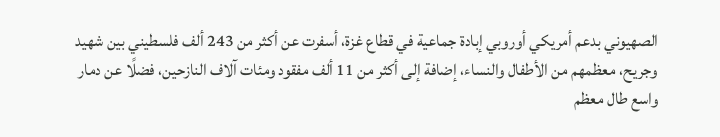الصهيوني بدعم أمريكي أوروبي إبادة جماعية في قطاع غزة، أسفرت عن أكثر من 243 ألف فلسطيني بين شهيد وجريح، معظمهم من الأطفال والنساء، إضافة إلى أكثر من 11 ألف مفقود ومئات آلاف النازحين، فضلًا عن دمار واسع طال معظم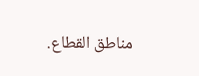مناطق القطاع.